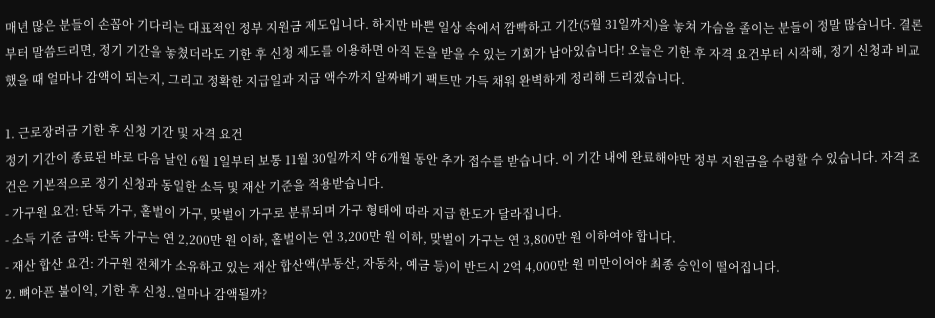매년 많은 분들이 손꼽아 기다리는 대표적인 정부 지원금 제도입니다. 하지만 바쁜 일상 속에서 깜빡하고 기간(5월 31일까지)을 놓쳐 가슴을 졸이는 분들이 정말 많습니다. 결론부터 말씀드리면, 정기 기간을 놓쳤더라도 기한 후 신청 제도를 이용하면 아직 돈을 받을 수 있는 기회가 남아있습니다! 오늘은 기한 후 자격 요건부터 시작해, 정기 신청과 비교했을 때 얼마나 감액이 되는지, 그리고 정확한 지급일과 지급 액수까지 알짜배기 팩트만 가득 채워 완벽하게 정리해 드리겠습니다.

1. 근로장려금 기한 후 신청 기간 및 자격 요건
정기 기간이 종료된 바로 다음 날인 6월 1일부터 보통 11월 30일까지 약 6개월 동안 추가 접수를 받습니다. 이 기간 내에 완료해야만 정부 지원금을 수령할 수 있습니다. 자격 조건은 기본적으로 정기 신청과 동일한 소득 및 재산 기준을 적용받습니다.
- 가구원 요건: 단독 가구, 홑벌이 가구, 맞벌이 가구로 분류되며 가구 형태에 따라 지급 한도가 달라집니다.
- 소득 기준 금액: 단독 가구는 연 2,200만 원 이하, 홑벌이는 연 3,200만 원 이하, 맞벌이 가구는 연 3,800만 원 이하여야 합니다.
- 재산 합산 요건: 가구원 전체가 소유하고 있는 재산 합산액(부동산, 자동차, 예금 등)이 반드시 2억 4,000만 원 미만이어야 최종 승인이 떨어집니다.
2. 뼈아픈 불이익, 기한 후 신청..얼마나 감액될까?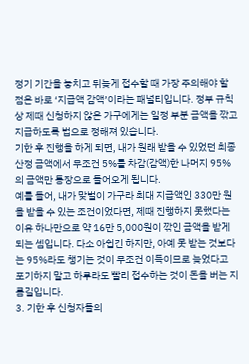정기 기간을 놓치고 뒤늦게 접수할 때 가장 주의해야 할 점은 바로 ‘지급액 감액’이라는 패널티입니다. 정부 규칙상 제때 신청하지 않은 가구에게는 일정 부분 금액을 깎고 지급하도록 법으로 정해져 있습니다.
기한 후 진행을 하게 되면, 내가 원래 받을 수 있었던 최종 산정 금액에서 무조건 5%를 차감(감액)한 나머지 95%의 금액만 통장으로 들어오게 됩니다.
예를 들어, 내가 맞벌이 가구라 최대 지급액인 330만 원을 받을 수 있는 조건이었다면, 제때 진행하지 못했다는 이유 하나만으로 약 16만 5,000원이 깎인 금액을 받게 되는 셈입니다. 다소 아쉽긴 하지만, 아예 못 받는 것보다는 95%라도 챙기는 것이 무조건 이득이므로 늦었다고 포기하지 말고 하루라도 빨리 접수하는 것이 돈을 버는 지름길입니다.
3. 기한 후 신청자들의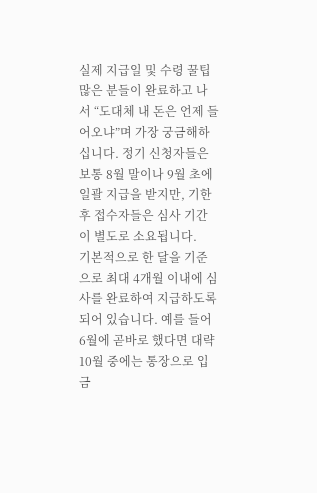실제 지급일 및 수령 꿀팁
많은 분들이 완료하고 나서 “도대체 내 돈은 언제 들어오냐”며 가장 궁금해하십니다. 정기 신청자들은 보통 8월 말이나 9월 초에 일괄 지급을 받지만, 기한 후 접수자들은 심사 기간이 별도로 소요됩니다.
기본적으로 한 달을 기준으로 최대 4개월 이내에 심사를 완료하여 지급하도록 되어 있습니다. 예를 들어 6월에 곧바로 했다면 대략 10월 중에는 통장으로 입금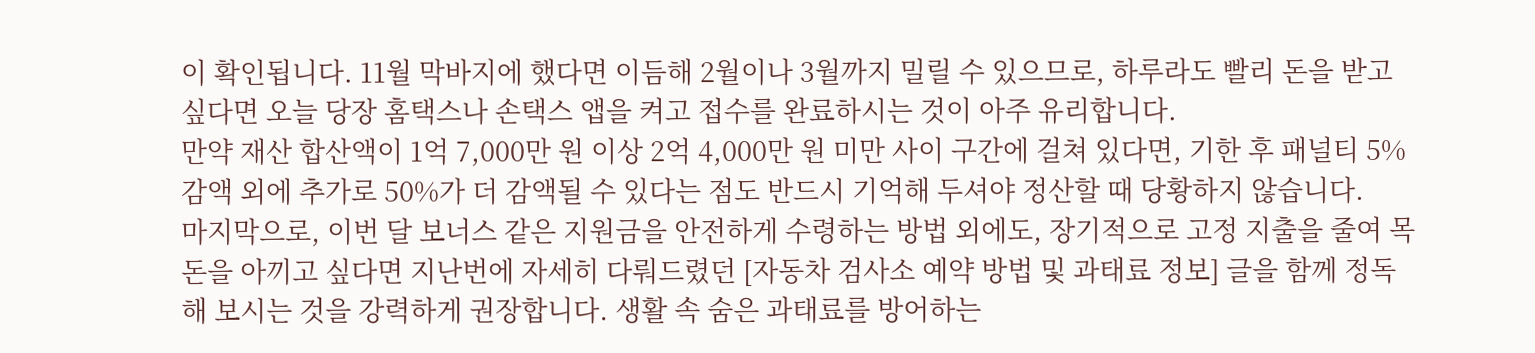이 확인됩니다. 11월 막바지에 했다면 이듬해 2월이나 3월까지 밀릴 수 있으므로, 하루라도 빨리 돈을 받고 싶다면 오늘 당장 홈택스나 손택스 앱을 켜고 접수를 완료하시는 것이 아주 유리합니다.
만약 재산 합산액이 1억 7,000만 원 이상 2억 4,000만 원 미만 사이 구간에 걸쳐 있다면, 기한 후 패널티 5% 감액 외에 추가로 50%가 더 감액될 수 있다는 점도 반드시 기억해 두셔야 정산할 때 당황하지 않습니다.
마지막으로, 이번 달 보너스 같은 지원금을 안전하게 수령하는 방법 외에도, 장기적으로 고정 지출을 줄여 목돈을 아끼고 싶다면 지난번에 자세히 다뤄드렸던 [자동차 검사소 예약 방법 및 과태료 정보] 글을 함께 정독해 보시는 것을 강력하게 권장합니다. 생활 속 숨은 과태료를 방어하는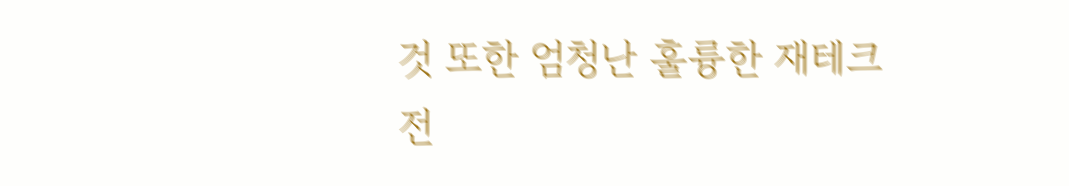것 또한 엄청난 훌륭한 재테크 전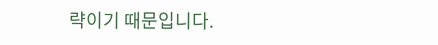략이기 때문입니다.